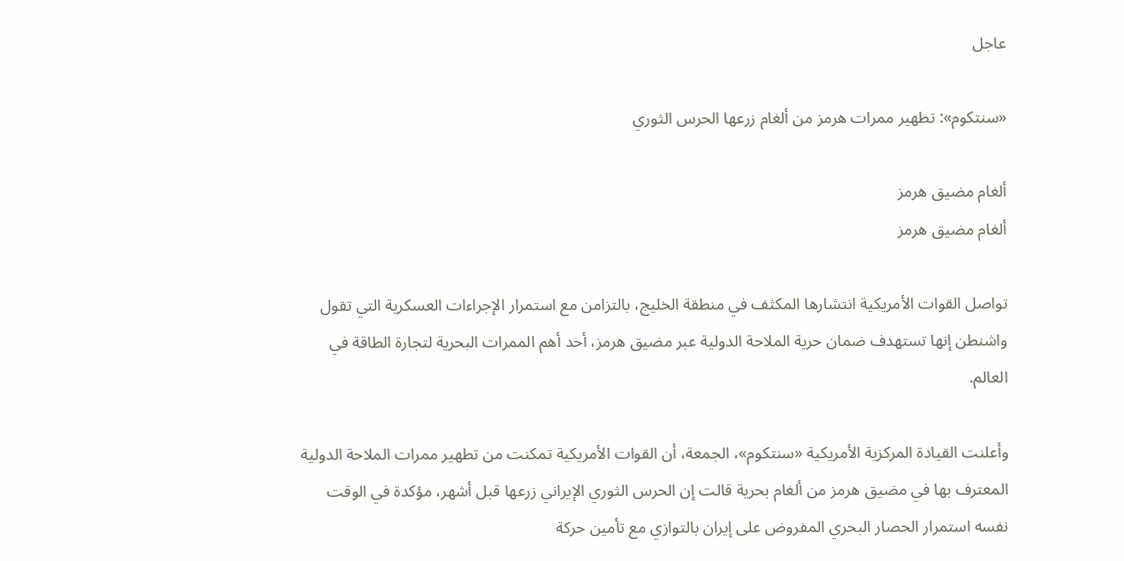عاجل

«سنتكوم»: تطهير ممرات هرمز من ألغام زرعها الحرس الثوري

ألغام مضيق هرمز
ألغام مضيق هرمز

تواصل القوات الأمريكية انتشارها المكثف في منطقة الخليج، بالتزامن مع استمرار الإجراءات العسكرية التي تقول واشنطن إنها تستهدف ضمان حرية الملاحة الدولية عبر مضيق هرمز، أحد أهم الممرات البحرية لتجارة الطاقة في العالم.

وأعلنت القيادة المركزية الأمريكية «سنتكوم»، الجمعة، أن القوات الأمريكية تمكنت من تطهير ممرات الملاحة الدولية المعترف بها في مضيق هرمز من ألغام بحرية قالت إن الحرس الثوري الإيراني زرعها قبل أشهر، مؤكدة في الوقت نفسه استمرار الحصار البحري المفروض على إيران بالتوازي مع تأمين حركة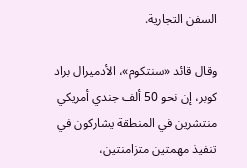السفن التجارية.

وقال قائد «سنتكوم»، الأدميرال براد كوبر، إن نحو 50 ألف جندي أمريكي منتشرين في المنطقة يشاركون في تنفيذ مهمتين متزامنتين،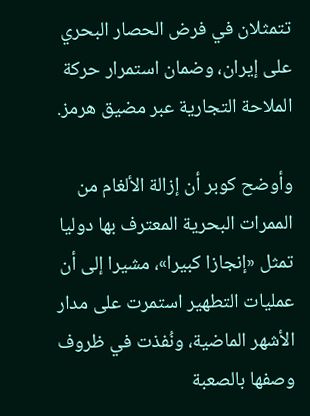تتمثلان في فرض الحصار البحري على إيران، وضمان استمرار حركة الملاحة التجارية عبر مضيق هرمز.

وأوضح كوبر أن إزالة الألغام من الممرات البحرية المعترف بها دوليا تمثل «إنجازا كبيرا»، مشيرا إلى أن عمليات التطهير استمرت على مدار الأشهر الماضية، ونُفذت في ظروف وصفها بالصعبة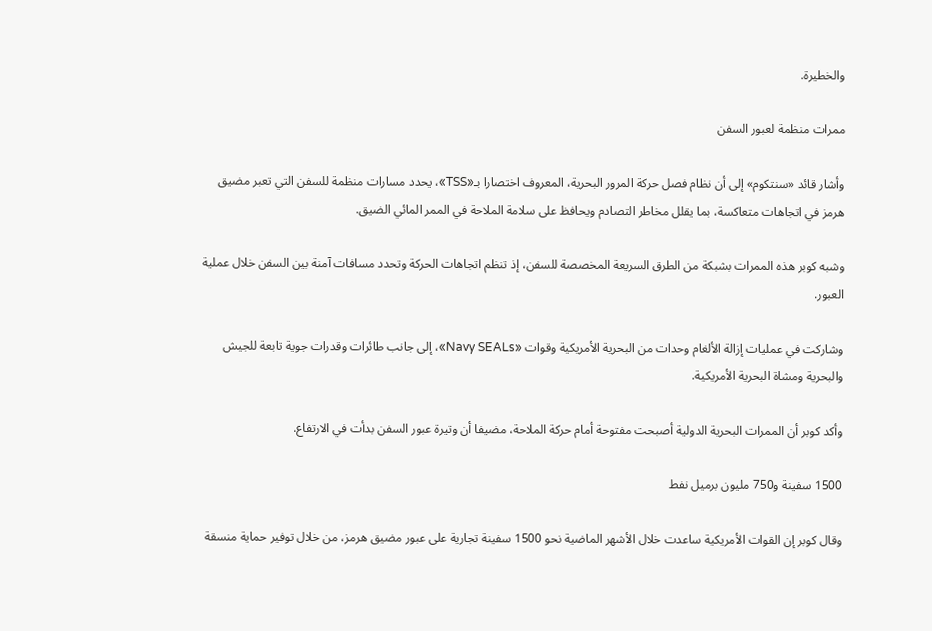والخطيرة.

ممرات منظمة لعبور السفن

وأشار قائد «سنتكوم» إلى أن نظام فصل حركة المرور البحرية، المعروف اختصارا بـ«TSS»، يحدد مسارات منظمة للسفن التي تعبر مضيق هرمز في اتجاهات متعاكسة، بما يقلل مخاطر التصادم ويحافظ على سلامة الملاحة في الممر المائي الضيق.

وشبه كوبر هذه الممرات بشبكة من الطرق السريعة المخصصة للسفن، إذ تنظم اتجاهات الحركة وتحدد مسافات آمنة بين السفن خلال عملية العبور.

وشاركت في عمليات إزالة الألغام وحدات من البحرية الأمريكية وقوات «Navy SEALs»، إلى جانب طائرات وقدرات جوية تابعة للجيش والبحرية ومشاة البحرية الأمريكية.

وأكد كوبر أن الممرات البحرية الدولية أصبحت مفتوحة أمام حركة الملاحة، مضيفا أن وتيرة عبور السفن بدأت في الارتفاع.

1500 سفينة و750 مليون برميل نفط

وقال كوبر إن القوات الأمريكية ساعدت خلال الأشهر الماضية نحو 1500 سفينة تجارية على عبور مضيق هرمز، من خلال توفير حماية منسقة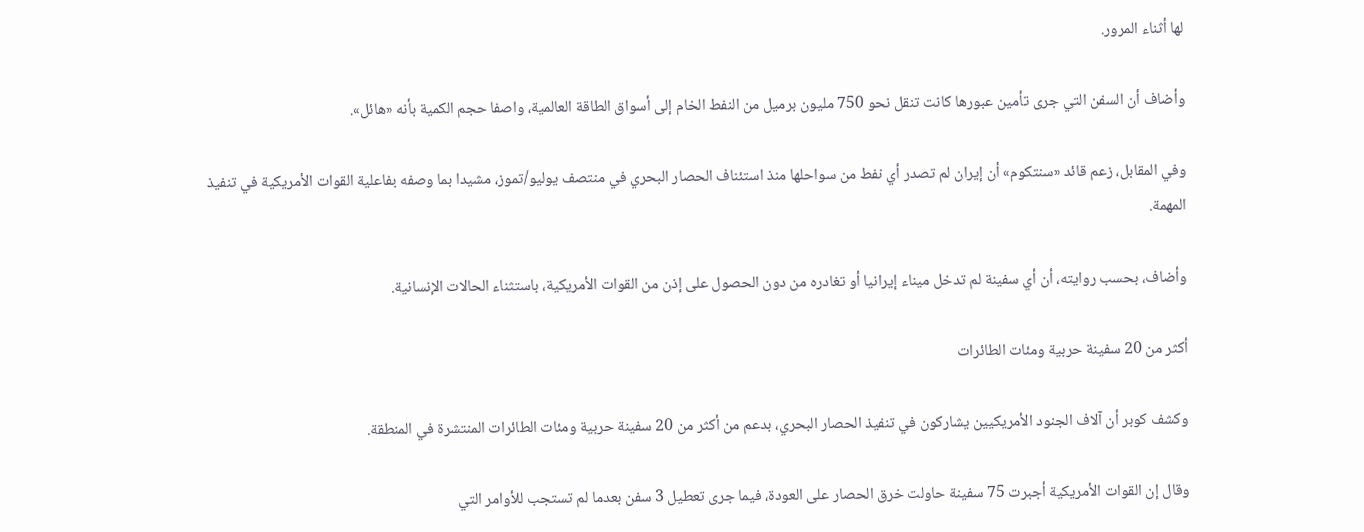لها أثناء المرور.

وأضاف أن السفن التي جرى تأمين عبورها كانت تنقل نحو 750 مليون برميل من النفط الخام إلى أسواق الطاقة العالمية، واصفا حجم الكمية بأنه «هائل».

وفي المقابل، زعم قائد «سنتكوم» أن إيران لم تصدر أي نفط من سواحلها منذ استئناف الحصار البحري في منتصف يوليو/تموز، مشيدا بما وصفه بفاعلية القوات الأمريكية في تنفيذ المهمة.

وأضاف، بحسب روايته، أن أي سفينة لم تدخل ميناء إيرانيا أو تغادره من دون الحصول على إذن من القوات الأمريكية، باستثناء الحالات الإنسانية.

أكثر من 20 سفينة حربية ومئات الطائرات

وكشف كوبر أن آلاف الجنود الأمريكيين يشاركون في تنفيذ الحصار البحري، بدعم من أكثر من 20 سفينة حربية ومئات الطائرات المنتشرة في المنطقة.

وقال إن القوات الأمريكية أجبرت 75 سفينة حاولت خرق الحصار على العودة، فيما جرى تعطيل 3 سفن بعدما لم تستجب للأوامر التي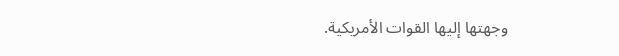وجهتها إليها القوات الأمريكية.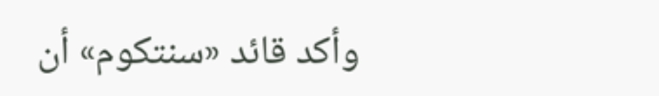وأكد قائد «سنتكوم» أن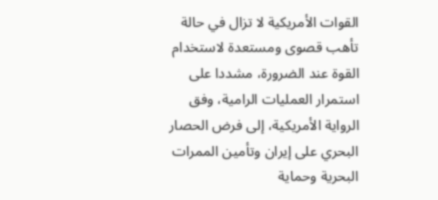القوات الأمريكية لا تزال في حالة تأهب قصوى ومستعدة لاستخدام القوة عند الضرورة، مشددا على استمرار العمليات الرامية، وفق الرواية الأمريكية، إلى فرض الحصار البحري على إيران وتأمين الممرات البحرية وحماية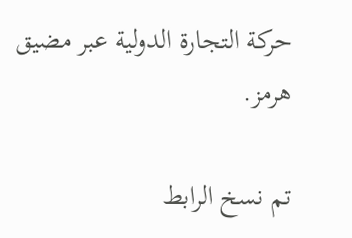حركة التجارة الدولية عبر مضيق هرمز.

تم نسخ الرابط